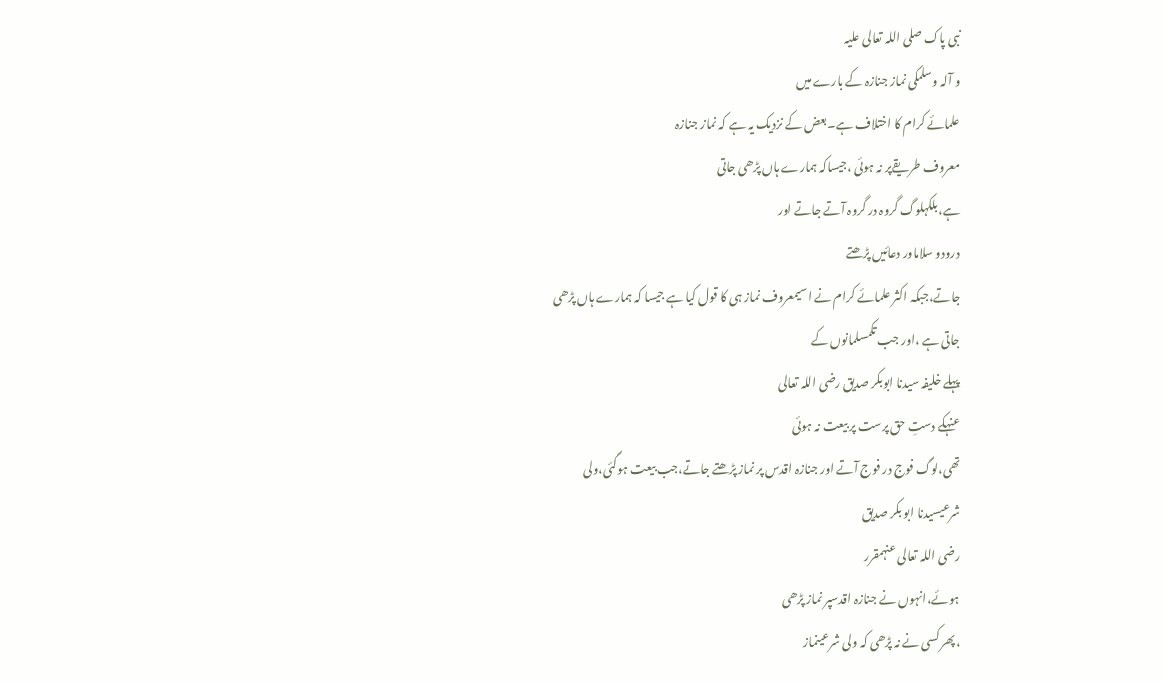نبی پاک صلی اللہ تعالی علیہ
و آلہ وسلمکی نماز جنازہ کے بارے میں
علمائے کرام کا اختلاف ہے۔بعض کے نزدیک یہ ہے کہ نماز جنازہ
معروف طریقےپر نہ ہوئی ،جیساکہ ہمارے ہاں پڑھی جاتی
ہے،بلکہلوگ گروہ در گروہ آتے جاتے اور
درودو سلاماور دعائیں پڑھتے
جاتے،جبکہ اکثر علمائے کرام نے اسیمعروف نماز ہی کا قول کیا ہے جیسا کہ ہمارے ہاں پڑھی
جاتی ہے ،اور جب تکمسلمانوں کے
پہلے خلیفہ سیدنا ابوبکر صدیق رضی اللہ تعالی
عنہکے دستِ حق پرست پر بیعت نہ ہوئی
تھی،لوگ فوج در فوج آتے اور جنازہ اقدس پر نماز پڑھتے جاتے،جب بیعت ہوگئی،ولی
شرعیسیدنا ابو بکر صدیق
رضی اللہ تعالی عنہمقرر
ہوئے،انہوں نے جنازہ اقدسپر نماز پڑھی
،پھر کسی نے نہ پڑھی کہ ولی شرعینماز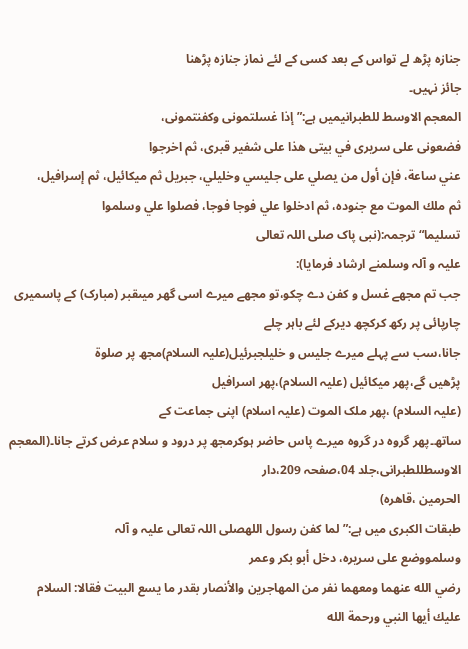جنازہ پڑھ لے تواس کے بعد کسی کے لئے نماز جنازہ پڑھنا
جائز نہیں۔
المعجم الاوسط للطبرانیمیں ہے:” إذا غسلتمونی وكفنتمونی،
فضعونی على سريری في بيتی هذا على شفير قبری، ثم اخرجوا
عني ساعة، فإن أول من يصلي علی جليسي وخليلي، جبريل ثم ميكائيل، ثم إسرافيل،
ثم ملك الموت مع جنوده، ثم ادخلوا علي فوجا فوجا، فصلوا علي وسلموا تسليما“ترجمہ:(نبی پاک صلی اللہ تعالی
علیہ و آلہ وسلمنے ارشاد فرمایا):
جب تم مجھے غسل و کفن دے چکو،تو مجھے میرے اسی گھر میںقبر (مبارک) کے پاسمیری چارپائی پر رکھ کرکچھ دیرکے لئے باہر چلے
جانا،سب سے پہلے میرے جلیس و خلیلجبرئیل(علیہ السلام)مجھ پر صلوۃ
پڑھیں گے،پھر میکائیل (علیہ السلام)،پھر اسرافیل
(علیہ السلام) ،پھر ملک الموت (علیہ اسلام) اپنی جماعت کے
ساتھ۔پھر گروہ در گروہ میرے پاس حاضر ہوکرمجھ پر درود و سلام عرض کرتے جانا۔(المعجم الاوسطللطبرانی،جلد 04،صفحہ 209،دار
الحرمین ،قاھرہ)
طبقات الکبری میں ہے:”لما كفن رسول اللهصلی اللہ تعالی علیہ و آلہ
وسلمووضع على سريره، دخل أبو بكر وعمر
رضي الله عنهما ومعهما نفر من المهاجرين والأنصار بقدر ما يسع البيت فقالا: السلام
عليك أيها النبي ورحمة الله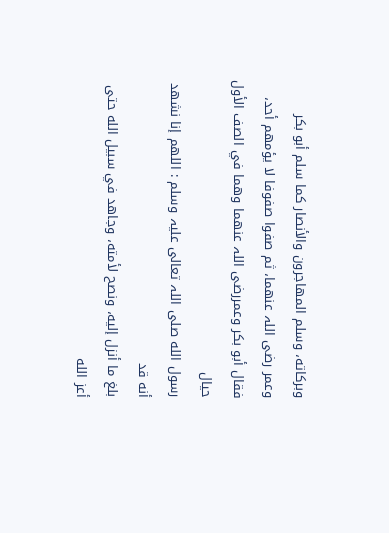وبركاته، وسلم المهاجرون والأنصار كما سلم أبو بكر
وعمر رضی اللہ عنھما، ثم صفوا صفوفا لا يؤمهم أحد، فقال أبو بكر وعمررضی اللہ عنھما وهما في الصف الأول حيال
رسول الله صلی اللہ تعالی علیہ وسلم : اللهم إنا نشهد أنه قد
بلغ ما أنزل إليه، ونصح لأمته، وجاهد في سبيل الله حتى أعز الله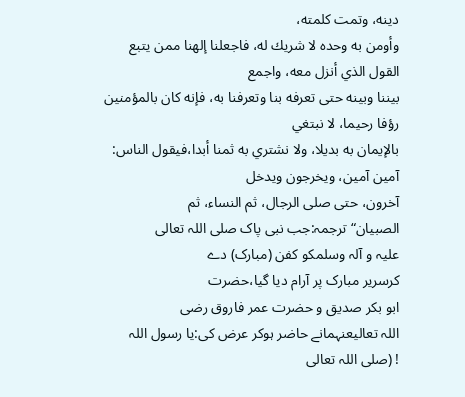دينه، وتمت كلمته،
وأومن به وحده لا شريك له، فاجعلنا إلهنا ممن يتبع القول الذي أنزل معه، واجمع
بيننا وبينه حتى تعرفه بنا وتعرفنا به، فإنه كان بالمؤمنين رؤفا رحيما، لا نبتغي
بالإيمان به بديلا، ولا نشتري به ثمنا أبدا،فيقول الناس: آمين آمين، ويخرجون ويدخل
آخرون، حتى صلى الرجال، ثم النساء، ثم الصبيان“ترجمہ:جب نبی پاک صلی اللہ تعالی
علیہ و آلہ وسلمکو کفن (مبارک) دے
کرسریر مبارک پر آرام دیا گیا،حضرت
ابو بکر صدیق و حضرت عمر فاروق رضی
اللہ تعالیعنہمانے حاضر ہوکر عرض کی:یا رسول اللہ
! (صلی اللہ تعالی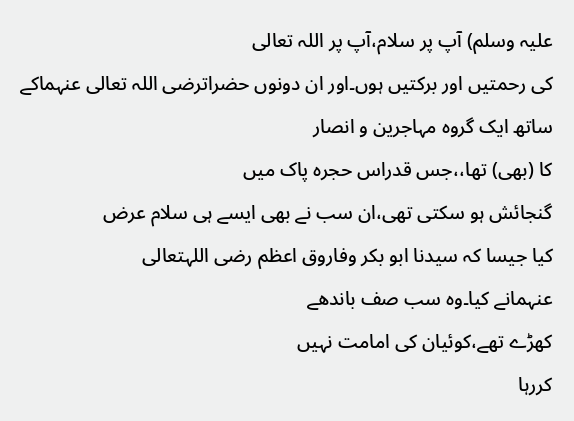علیہ وسلم) آپ پر سلام،آپ پر اللہ تعالی
کی رحمتیں اور برکتیں ہوں۔اور ان دونوں حضراترضی اللہ تعالی عنہماکے ساتھ ایک گروہ مہاجرین و انصار
کا (بھی) تھا،،جس قدراس حجرہ پاک میں
گنجائش ہو سکتی تھی،ان سب نے بھی ایسے ہی سلام عرض
کیا جیسا کہ سیدنا ابو بکر وفاروق اعظم رضی اللہتعالی
عنہمانے کیا۔وہ سب صف باندھے
کھڑے تھے،کوئیان کی امامت نہیں
کررہا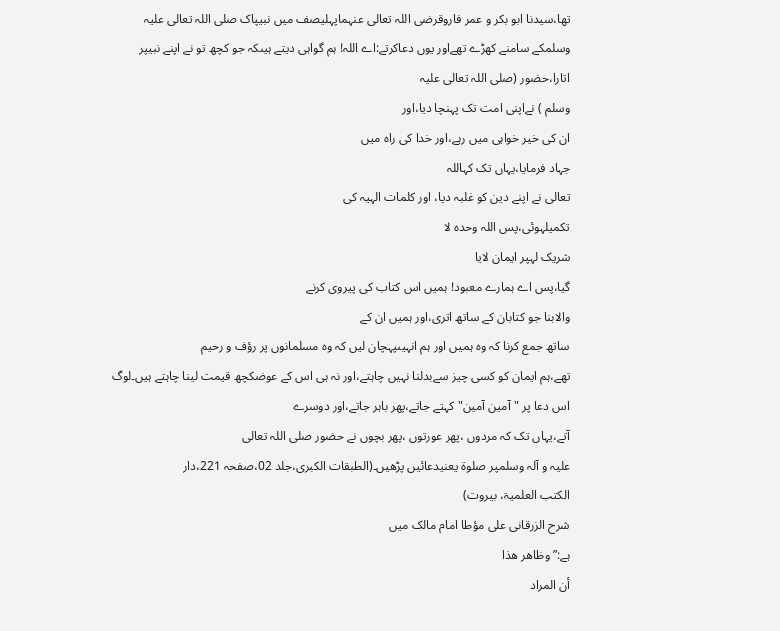تھا،سیدنا ابو بکر و عمر فاروقرضی اللہ تعالی عنہماپہلیصف میں نبیپاک صلی اللہ تعالی علیہ
وسلمکے سامنے کھڑے تھےاور یوں دعاکرتے:اے اللہ! ہم گواہی دیتے ہیںکہ جو کچھ تو نے اپنے نبیپر اتارا،حضور (صلی اللہ تعالی علیہ
وسلم ) نےاپنی امت تک پہنچا دیا،اور
ان کی خیر خواہی میں رہے،اور خدا کی راہ میں
جہاد فرمایا،یہاں تک کہاللہ
تعالی نے اپنے دین کو غلبہ دیا، اور کلمات الہیہ کی
تکمیلہوئی،پس اللہ وحدہ لا
شریک لہپر ایمان لایا
گیا،پس اے ہمارے معبود! ہمیں اس کتاب کی پیروی کرنے
والابنا جو کتابان کے ساتھ اتری،اور ہمیں ان کے
ساتھ جمع کرنا کہ وہ ہمیں اور ہم انہیںپہچان لیں کہ وہ مسلمانوں پر رؤف و رحیم
تھے،ہم ایمان کو کسی چیز سےبدلنا نہیں چاہتے،اور نہ ہی اس کے عوضکچھ قیمت لینا چاہتے ہیں۔لوگ
اس دعا پر "آمین آمین" کہتے جاتے،پھر باہر جاتے،اور دوسرے
آتے،یہاں تک کہ مردوں ،پھر عورتوں ،پھر بچوں نے حضور صلی اللہ تعالی
علیہ و آلہ وسلمپر صلوۃ یعنیدعائیں پڑھیں۔(الطبقات الکبری،جلد 02،صفحہ 221،دار
الکتب العلمیۃ، بیروت)
شرح الزرقانی علی مؤطا امام مالک میں
ہے:”وظاهر هذا
أن المراد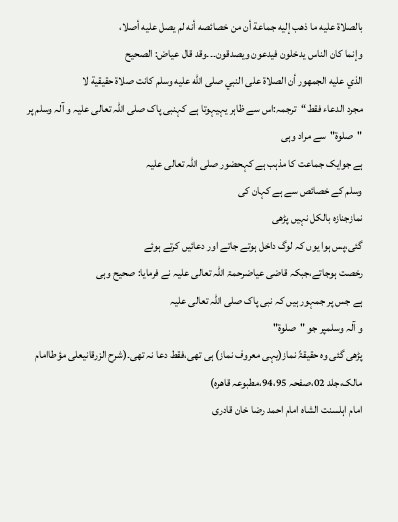بالصلاة عليه ما ذهب إليه جماعة أن من خصائصه أنه لم يصل عليه أصلا،
وإنما كان الناس يدخلون فيدعون ويصدقون۔۔۔وقد قال عياض: الصحيح
الذي عليه الجمهور أن الصلاة على النبي صلى الله عليه وسلم كانت صلاة حقيقية لا
مجرد الدعاء فقط“ترجمہ:اس سے ظاہر یہیہوتا ہے کہنبی پاک صلی اللہ تعالی علیہ و آلہ وسلم پر
"صلوۃ"سے مراد وہی
ہے جوایک جماعت کا مذہب ہے کہحضور صلی اللہ تعالی علیہ
وسلم کے خصائص سے ہے کہان کی
نمازجنازہ بالکل نہیں پڑھی
گئی،پس ہوا یوں کہ لوگ داخل ہوتے جاتے اور دعائیں کرتے ہوئے
رخصت ہوجاتے،جبکہ قاضی عیاضرحمۃ اللہ تعالی علیہ نے فرمایا: صحیح وہی
ہے جس پر جمہور ہیں کہ نبی پاک صلی اللہ تعالی علیہ
و آلہ وسلمپر جو "صلوۃ"
پڑھی گئی وہ حقیقۃً نماز(یہی معروف نماز) ہی تھی،فقط دعا نہ تھی۔(شرح الزرقانیعلی مؤطاامام مالک،جلد 02،صفحہ 94،95،مطبوعہ قاھرہ)
امام اہلسنت الشاہ امام احمد رضا خان قادری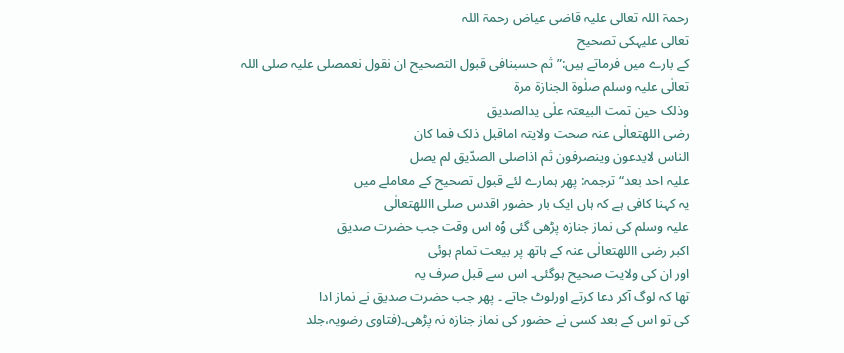رحمۃ اللہ تعالی علیہ قاضی عیاض رحمۃ اللہ
تعالی علیہکی تصحیح
کے بارے میں فرماتے ہیں:”ثم حسبنافی قبول التصحیح ان نقول نعمصلی علیہ صلی اللہ
تعالٰی علیہ وسلم صلٰوۃ الجنازۃ مرۃ
وذلک حین تمت البیعتہ علٰی یدالصدیق
رضی اللهتعالٰی عنہ صحت ولایتہ اماقبل ذلک فما کان
الناس لایدعون وینصرفون ثم اذاصلی الصدّیق لم یصل
علیہ احد بعد“ترجمہ: پھر ہمارے لئے قبول تصحیح کے معاملے میں
یہ کہنا کافی ہے کہ ہاں ایک بار حضور اقدس صلی االلهتعالٰی
علیہ وسلم کی نماز جنازہ پڑھی گئی وُہ اس وقت جب حضرت صدیق
اکبر رضی االلهتعالٰی عنہ کے ہاتھ پر بیعت تمام ہوئی
اور ان کی ولایت صحیح ہوگئی۔ اس سے قبل صرف یہ
تھا کہ لوگ آکر دعا کرتے اورلوٹ جاتے ۔ پھر جب حضرت صدیق نے نماز ادا
کی تو اس کے بعد کسی نے حضور کی نماز جنازہ نہ پڑھی۔(فتاوی رضویہ،جلد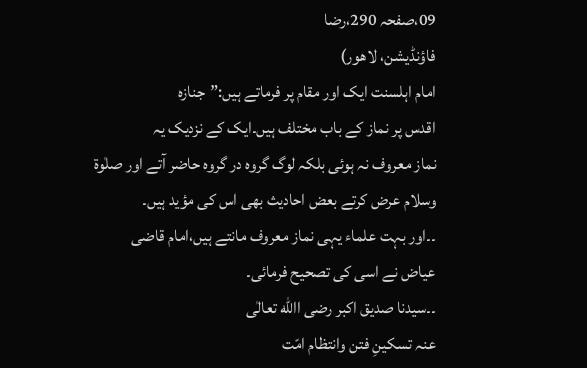09،صفحہ 290،رضا
فاؤنڈیشن، لاھور)
امام اہلسنت ایک اور مقام پر فرماتے ہیں:”جنازہ
اقدس پر نماز کے باب مختلف ہیں۔ایک کے نزدیک یہ
نماز معروف نہ ہوئی بلکہ لوگ گروہ در گروہ حاضر آتے اور صلٰوۃ
وسلام عرض کرتے بعض احادیث بھی اس کی مؤید ہیں۔
۔۔اور بہت علماء یہی نماز معروف مانتے ہیں،امام قاضی
عیاض نے اسی کی تصحیح فرمائی۔
۔۔سیدنا صدیق اکبر رضی االله تعالٰی
عنہ تسکینِ فتن وانتظام امّت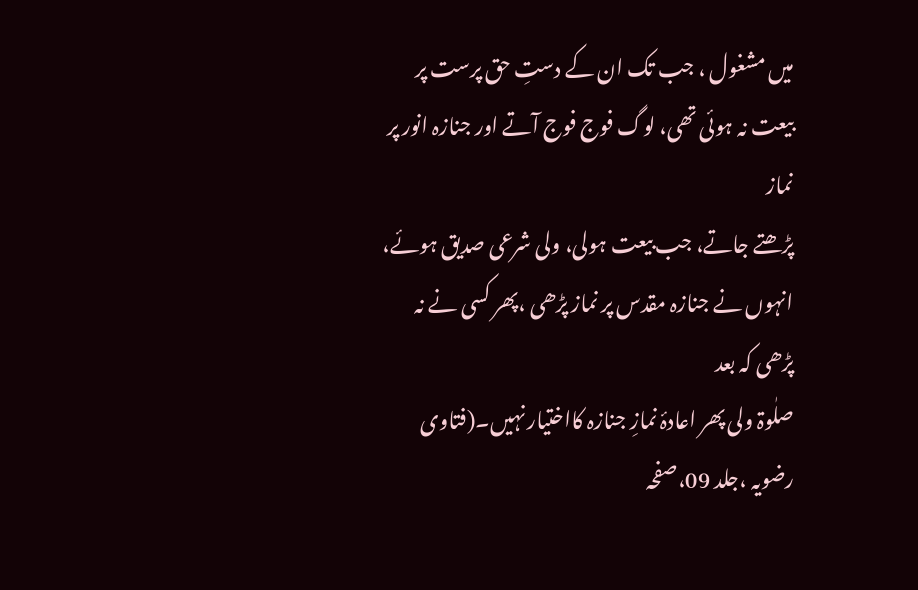میں مشغول ، جب تک ان کے دستِ حق پرست پر
بیعت نہ ہوئی تھی، لوگ فوج فوج آتے اور جنازہ انور پر نماز
پڑھتے جاتے، جب بیعت ہولی، ولی شرعی صدیق ہوئے،
انہوں نے جنازہ مقدس پر نماز پڑھی ،پھر کسی نے نہ پڑھی کہ بعد
صلٰوۃ ولی پھر اعادۂ نمازِ جنازہ کااختیار نہیں۔(فتاوی رضویہ ،جلد 09،صفحہ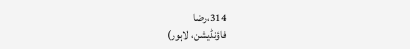314،رضا
فاؤنڈیشن، لاہور)